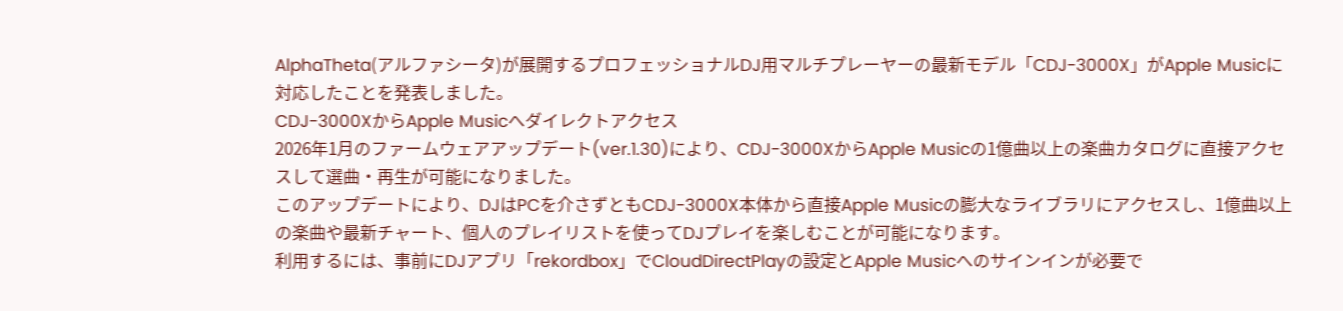AlphaTheta(アルファシータ)が展開するプロフェッショナルDJ用マルチプレーヤーの最新モデル「CDJ-3000X」がApple Musicに対応したことを発表しました。
CDJ-3000XからApple Musicへダイレクトアクセス
2026年1月のファームウェアアップデート(ver.1.30)により、CDJ-3000XからApple Musicの1億曲以上の楽曲カタログに直接アクセスして選曲・再生が可能になりました。
このアップデートにより、DJはPCを介さずともCDJ-3000X本体から直接Apple Musicの膨大なライブラリにアクセスし、1億曲以上の楽曲や最新チャート、個人のプレイリストを使ってDJプレイを楽しむことが可能になります。
利用するには、事前にDJアプリ「rekordbox」でCloudDirectPlayの設定とApple Musicへのサインインが必要で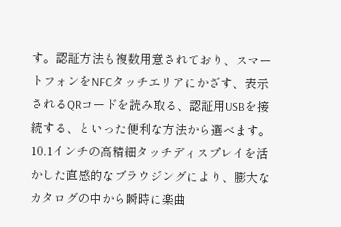す。認証方法も複数用意されており、スマートフォンをNFCタッチエリアにかざす、表示されるQRコードを読み取る、認証用USBを接続する、といった便利な方法から選べます。
10.1インチの高精細タッチディスプレイを活かした直感的なブラウジングにより、膨大なカタログの中から瞬時に楽曲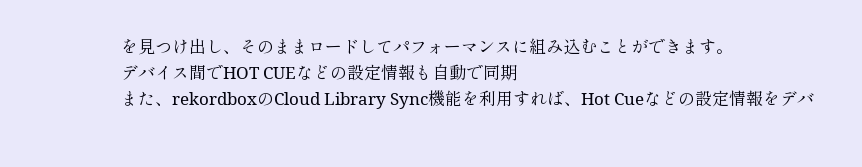を見つけ出し、そのままロードしてパフォーマンスに組み込むことができます。
デバイス間でHOT CUEなどの設定情報も自動で同期
また、rekordboxのCloud Library Sync機能を利用すれば、Hot Cueなどの設定情報をデバ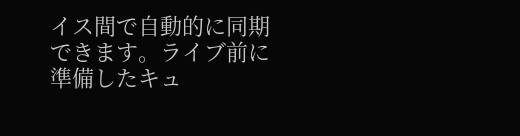イス間で自動的に同期できます。ライブ前に準備したキュ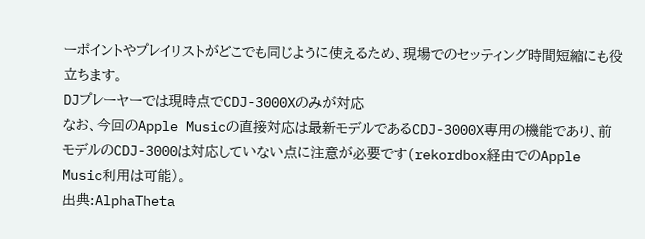ーポイントやプレイリストがどこでも同じように使えるため、現場でのセッティング時間短縮にも役立ちます。
DJプレーヤーでは現時点でCDJ-3000Xのみが対応
なお、今回のApple Musicの直接対応は最新モデルであるCDJ-3000X専用の機能であり、前モデルのCDJ-3000は対応していない点に注意が必要です(rekordbox経由でのApple Music利用は可能)。
出典:AlphaTheta